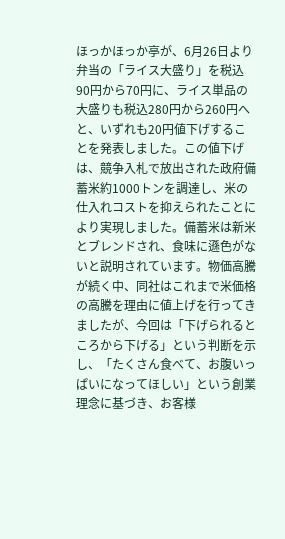ほっかほっか亭が、6月26日より弁当の「ライス大盛り」を税込90円から70円に、ライス単品の大盛りも税込280円から260円へと、いずれも20円値下げすることを発表しました。この値下げは、競争入札で放出された政府備蓄米約1000トンを調達し、米の仕入れコストを抑えられたことにより実現しました。備蓄米は新米とブレンドされ、食味に遜色がないと説明されています。物価高騰が続く中、同社はこれまで米価格の高騰を理由に値上げを行ってきましたが、今回は「下げられるところから下げる」という判断を示し、「たくさん食べて、お腹いっぱいになってほしい」という創業理念に基づき、お客様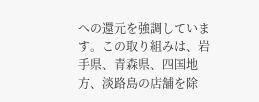への還元を強調しています。この取り組みは、岩手県、青森県、四国地方、淡路島の店舗を除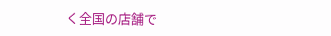く全国の店舗で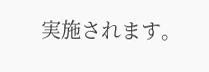実施されます。